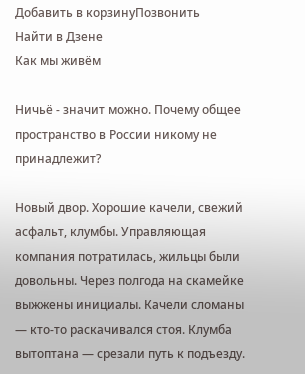Добавить в корзинуПозвонить
Найти в Дзене
Как мы живём

Ничьё - значит можно. Почему общее пространство в России никому не принадлежит?

Новый двор. Хорошие качели, свежий асфальт, клумбы. Управляющая компания потратилась, жильцы были довольны. Через полгода на скамейке выжжены инициалы. Качели сломаны — кто-то раскачивался стоя. Клумба вытоптана — срезали путь к подъезду.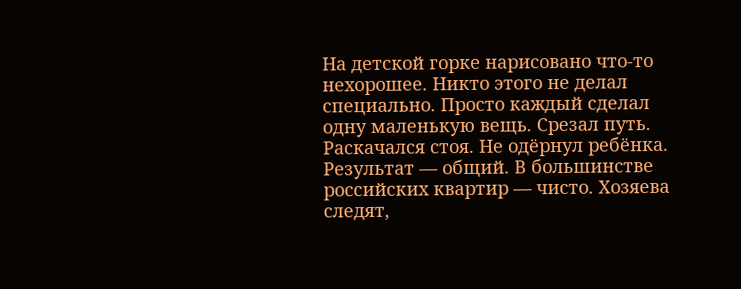На детской горке нарисовано что-то нехорошее. Никто этого не делал специально. Просто каждый сделал одну маленькую вещь. Срезал путь. Раскачался стоя. Не одёрнул ребёнка. Результат — общий. В большинстве российских квартир — чисто. Хозяева следят,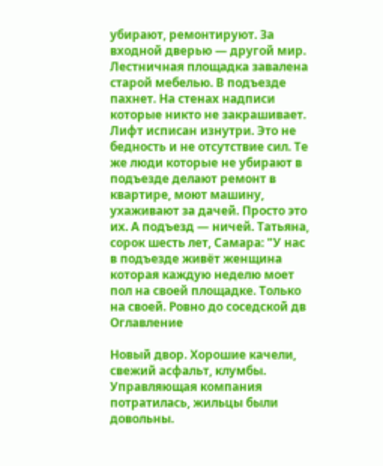убирают, ремонтируют. За входной дверью — другой мир. Лестничная площадка завалена старой мебелью. В подъезде пахнет. На стенах надписи которые никто не закрашивает. Лифт исписан изнутри. Это не бедность и не отсутствие сил. Те же люди которые не убирают в подъезде делают ремонт в квартире, моют машину, ухаживают за дачей. Просто это их. А подъезд — ничей. Татьяна, сорок шесть лет, Самара: "У нас в подъезде живёт женщина которая каждую неделю моет пол на своей площадке. Только на своей. Ровно до соседской дв
Оглавление

Новый двор. Хорошие качели, свежий асфальт, клумбы. Управляющая компания потратилась, жильцы были довольны.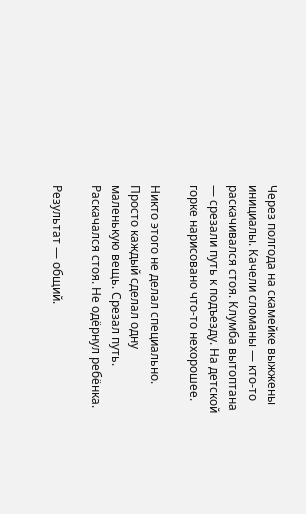Через полгода на скамейке выжжены инициалы. Качели сломаны — кто-то раскачивался стоя. Клумба вытоптана — срезали путь к подъезду. На детской горке нарисовано что-то нехорошее.

Никто этого не делал специально. Просто каждый сделал одну маленькую вещь. Срезал путь. Раскачался стоя. Не одёрнул ребёнка.

Результат — общий.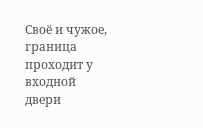Своё и чужое, граница проходит у входной двери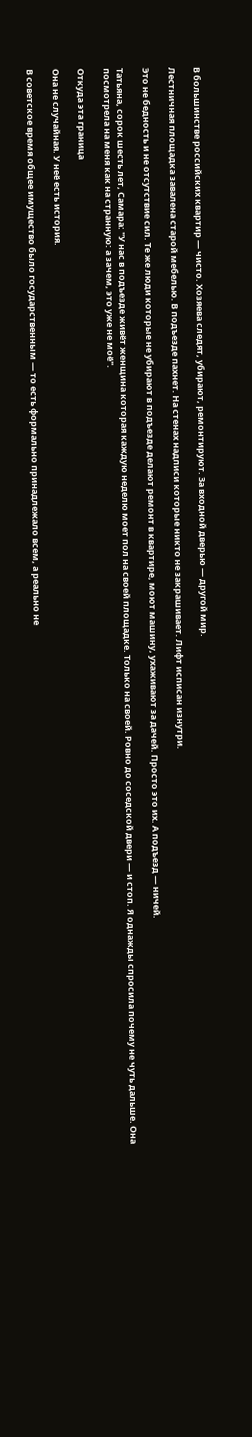В большинстве российских квартир — чисто. Хозяева следят, убирают, ремонтируют. За входной дверью — другой мир.

Лестничная площадка завалена старой мебелью. В подъезде пахнет. На стенах надписи которые никто не закрашивает. Лифт исписан изнутри.

Это не бедность и не отсутствие сил. Те же люди которые не убирают в подъезде делают ремонт в квартире, моют машину, ухаживают за дачей. Просто это их. А подъезд — ничей.

Татьяна, сорок шесть лет, Самара: "У нас в подъезде живёт женщина которая каждую неделю моет пол на своей площадке. Только на своей. Ровно до соседской двери — и стоп. Я однажды спросила почему не чуть дальше. Она посмотрела на меня как на странную: а зачем, это уже не моё".

Откуда эта граница

Она не случайная. У неё есть история.

В советское время общее имущество было государственным — то есть формально принадлежало всем, а реально не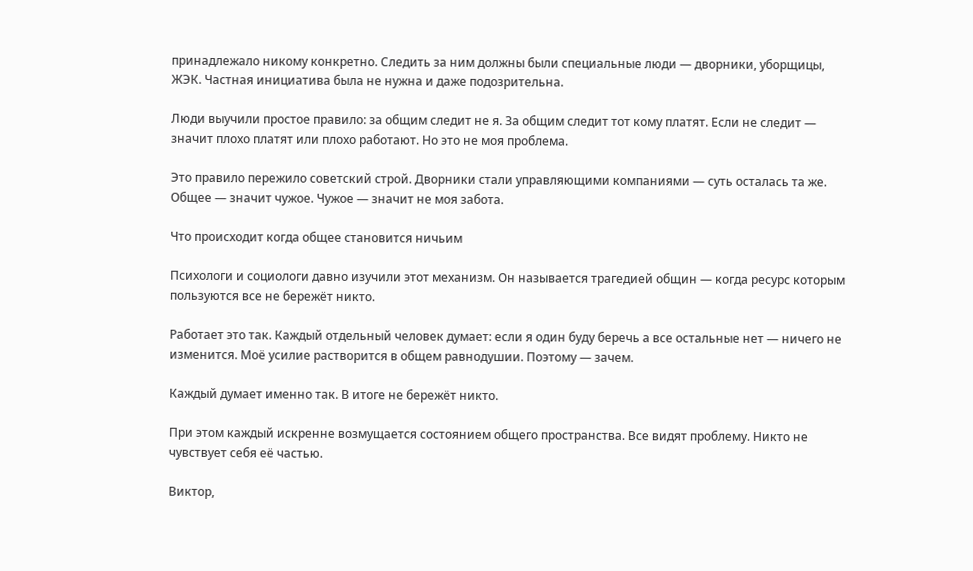принадлежало никому конкретно. Следить за ним должны были специальные люди — дворники, уборщицы, ЖЭК. Частная инициатива была не нужна и даже подозрительна.

Люди выучили простое правило: за общим следит не я. За общим следит тот кому платят. Если не следит — значит плохо платят или плохо работают. Но это не моя проблема.

Это правило пережило советский строй. Дворники стали управляющими компаниями — суть осталась та же. Общее — значит чужое. Чужое — значит не моя забота.

Что происходит когда общее становится ничьим

Психологи и социологи давно изучили этот механизм. Он называется трагедией общин — когда ресурс которым пользуются все не бережёт никто.

Работает это так. Каждый отдельный человек думает: если я один буду беречь а все остальные нет — ничего не изменится. Моё усилие растворится в общем равнодушии. Поэтому — зачем.

Каждый думает именно так. В итоге не бережёт никто.

При этом каждый искренне возмущается состоянием общего пространства. Все видят проблему. Никто не чувствует себя её частью.

Виктор,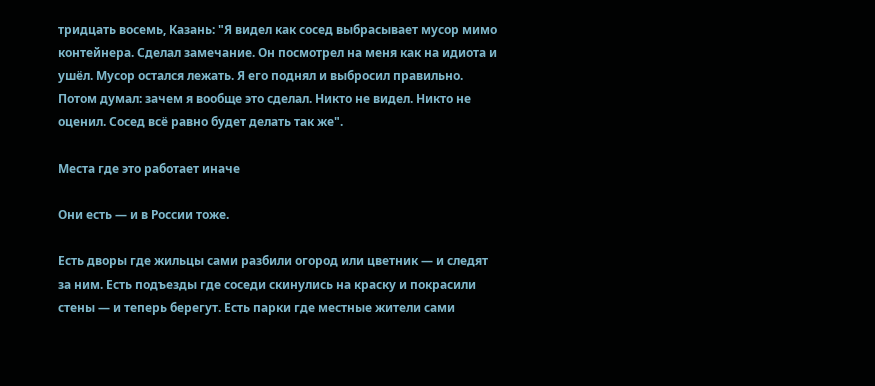тридцать восемь, Казань: "Я видел как сосед выбрасывает мусор мимо контейнера. Сделал замечание. Он посмотрел на меня как на идиота и ушёл. Мусор остался лежать. Я его поднял и выбросил правильно. Потом думал: зачем я вообще это сделал. Никто не видел. Никто не оценил. Сосед всё равно будет делать так же".

Места где это работает иначе

Они есть — и в России тоже.

Есть дворы где жильцы сами разбили огород или цветник — и следят за ним. Есть подъезды где соседи скинулись на краску и покрасили стены — и теперь берегут. Есть парки где местные жители сами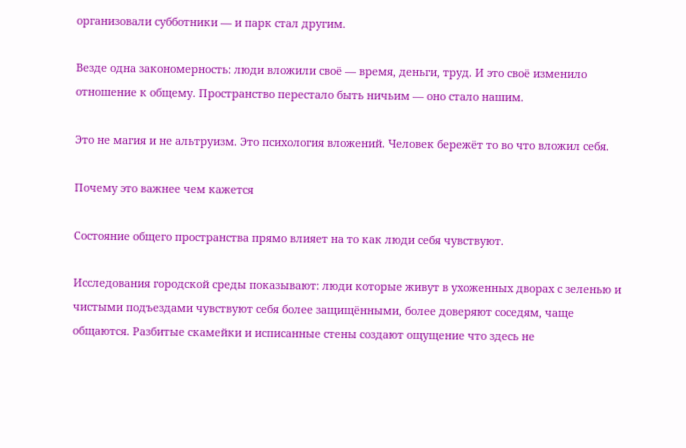организовали субботники — и парк стал другим.

Везде одна закономерность: люди вложили своё — время, деньги, труд. И это своё изменило отношение к общему. Пространство перестало быть ничьим — оно стало нашим.

Это не магия и не альтруизм. Это психология вложений. Человек бережёт то во что вложил себя.

Почему это важнее чем кажется

Состояние общего пространства прямо влияет на то как люди себя чувствуют.

Исследования городской среды показывают: люди которые живут в ухоженных дворах с зеленью и чистыми подъездами чувствуют себя более защищёнными, более доверяют соседям, чаще общаются. Разбитые скамейки и исписанные стены создают ощущение что здесь не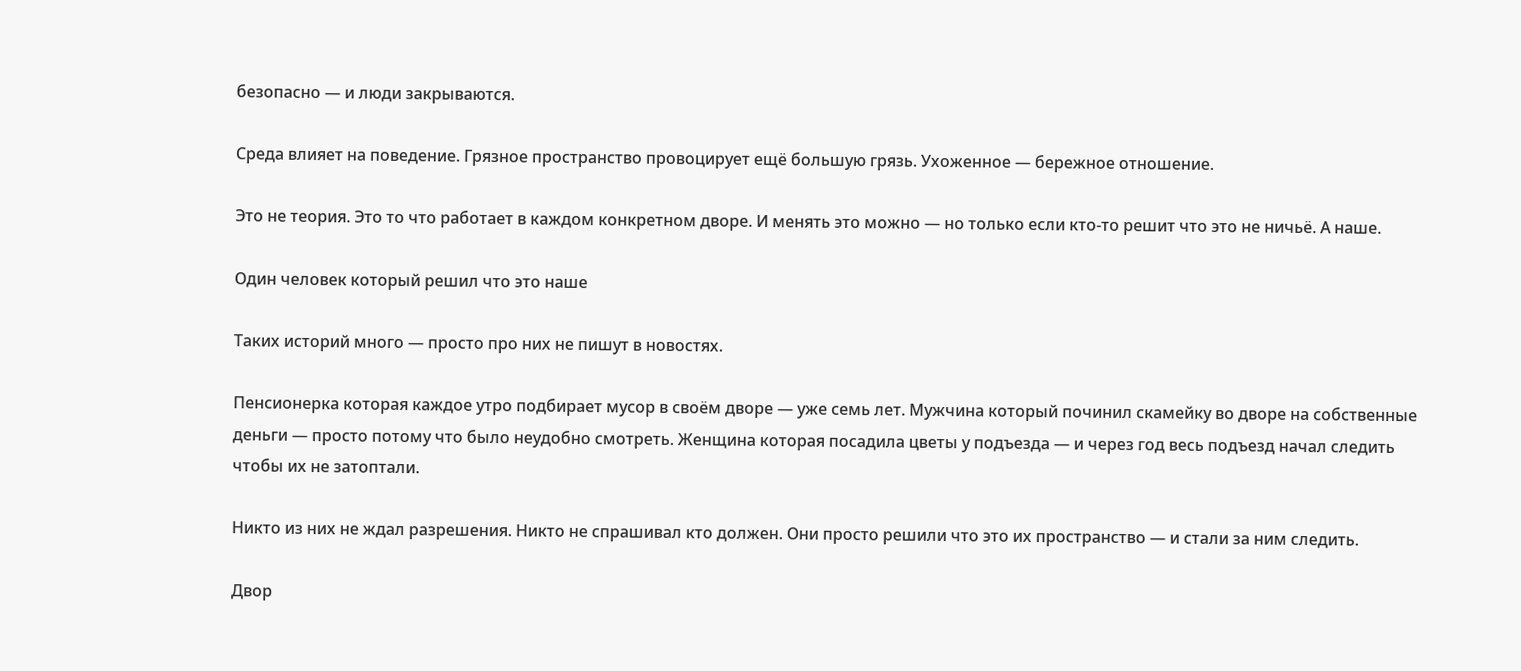безопасно — и люди закрываются.

Среда влияет на поведение. Грязное пространство провоцирует ещё большую грязь. Ухоженное — бережное отношение.

Это не теория. Это то что работает в каждом конкретном дворе. И менять это можно — но только если кто-то решит что это не ничьё. А наше.

Один человек который решил что это наше

Таких историй много — просто про них не пишут в новостях.

Пенсионерка которая каждое утро подбирает мусор в своём дворе — уже семь лет. Мужчина который починил скамейку во дворе на собственные деньги — просто потому что было неудобно смотреть. Женщина которая посадила цветы у подъезда — и через год весь подъезд начал следить чтобы их не затоптали.

Никто из них не ждал разрешения. Никто не спрашивал кто должен. Они просто решили что это их пространство — и стали за ним следить.

Двор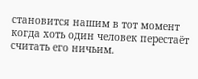становится нашим в тот момент когда хоть один человек перестаёт считать его ничьим.